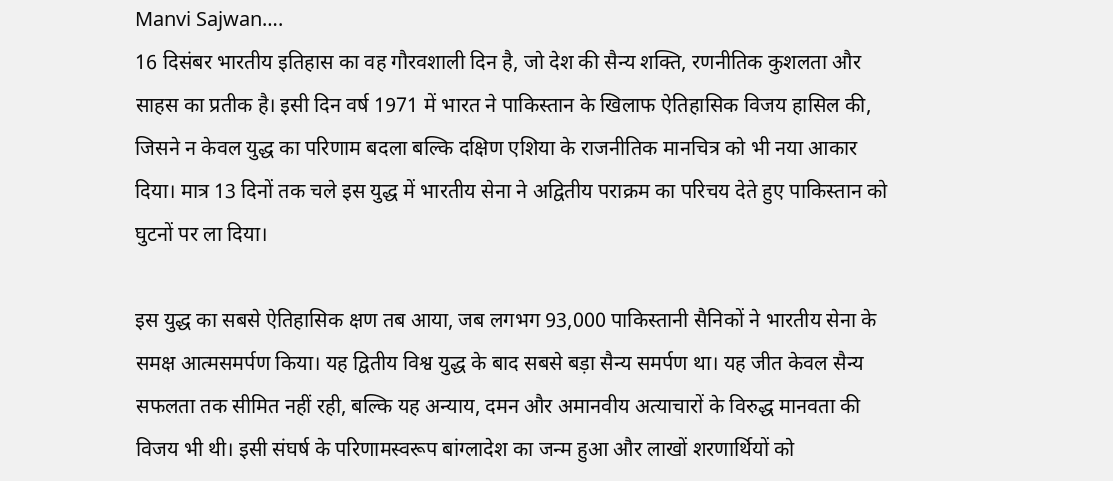Manvi Sajwan….
16 दिसंबर भारतीय इतिहास का वह गौरवशाली दिन है, जो देश की सैन्य शक्ति, रणनीतिक कुशलता और साहस का प्रतीक है। इसी दिन वर्ष 1971 में भारत ने पाकिस्तान के खिलाफ ऐतिहासिक विजय हासिल की, जिसने न केवल युद्ध का परिणाम बदला बल्कि दक्षिण एशिया के राजनीतिक मानचित्र को भी नया आकार दिया। मात्र 13 दिनों तक चले इस युद्ध में भारतीय सेना ने अद्वितीय पराक्रम का परिचय देते हुए पाकिस्तान को घुटनों पर ला दिया।

इस युद्ध का सबसे ऐतिहासिक क्षण तब आया, जब लगभग 93,000 पाकिस्तानी सैनिकों ने भारतीय सेना के समक्ष आत्मसमर्पण किया। यह द्वितीय विश्व युद्ध के बाद सबसे बड़ा सैन्य समर्पण था। यह जीत केवल सैन्य सफलता तक सीमित नहीं रही, बल्कि यह अन्याय, दमन और अमानवीय अत्याचारों के विरुद्ध मानवता की विजय भी थी। इसी संघर्ष के परिणामस्वरूप बांग्लादेश का जन्म हुआ और लाखों शरणार्थियों को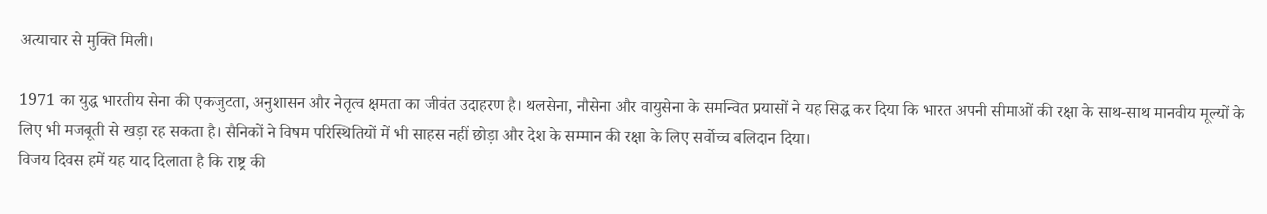अत्याचार से मुक्ति मिली।

1971 का युद्ध भारतीय सेना की एकजुटता, अनुशासन और नेतृत्व क्षमता का जीवंत उदाहरण है। थलसेना, नौसेना और वायुसेना के समन्वित प्रयासों ने यह सिद्ध कर दिया कि भारत अपनी सीमाओं की रक्षा के साथ-साथ मानवीय मूल्यों के लिए भी मजबूती से खड़ा रह सकता है। सैनिकों ने विषम परिस्थितियों में भी साहस नहीं छोड़ा और देश के सम्मान की रक्षा के लिए सर्वोच्च बलिदान दिया।
विजय दिवस हमें यह याद दिलाता है कि राष्ट्र की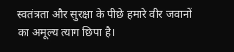स्वतंत्रता और सुरक्षा के पीछे हमारे वीर जवानों का अमूल्य त्याग छिपा है।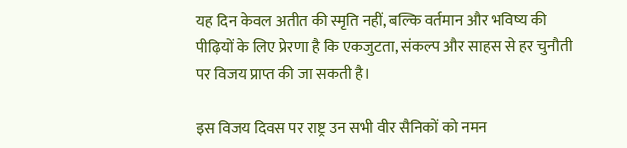यह दिन केवल अतीत की स्मृति नहीं, बल्कि वर्तमान और भविष्य की पीढ़ियों के लिए प्रेरणा है कि एकजुटता, संकल्प और साहस से हर चुनौती पर विजय प्राप्त की जा सकती है।

इस विजय दिवस पर राष्ट्र उन सभी वीर सैनिकों को नमन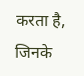करता है, जिनके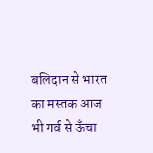बलिदान से भारत का मस्तक आज भी गर्व से ऊँचा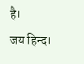है।
जय हिन्द।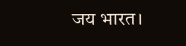जय भारत।